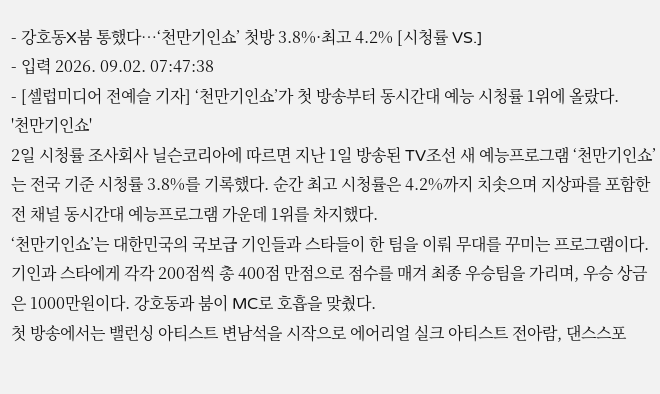- 강호동X붐 통했다…‘천만기인쇼’ 첫방 3.8%·최고 4.2% [시청률 VS.]
- 입력 2026. 09.02. 07:47:38
- [셀럽미디어 전예슬 기자] ‘천만기인쇼’가 첫 방송부터 동시간대 예능 시청률 1위에 올랐다.
'천만기인쇼'
2일 시청률 조사회사 닐슨코리아에 따르면 지난 1일 방송된 TV조선 새 예능프로그램 ‘천만기인쇼’는 전국 기준 시청률 3.8%를 기록했다. 순간 최고 시청률은 4.2%까지 치솟으며 지상파를 포함한 전 채널 동시간대 예능프로그램 가운데 1위를 차지했다.
‘천만기인쇼’는 대한민국의 국보급 기인들과 스타들이 한 팀을 이뤄 무대를 꾸미는 프로그램이다. 기인과 스타에게 각각 200점씩 총 400점 만점으로 점수를 매겨 최종 우승팀을 가리며, 우승 상금은 1000만원이다. 강호동과 붐이 MC로 호흡을 맞췄다.
첫 방송에서는 밸런싱 아티스트 변남석을 시작으로 에어리얼 실크 아티스트 전아람, 댄스스포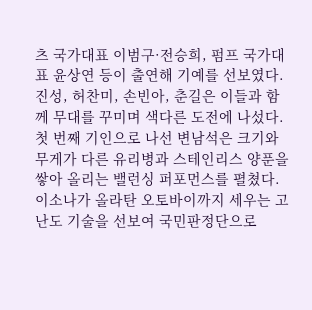츠 국가대표 이범구·전승희, 펌프 국가대표 윤상연 등이 출연해 기예를 선보였다. 진성, 허찬미, 손빈아, 춘길은 이들과 함께 무대를 꾸미며 색다른 도전에 나섰다.
첫 번째 기인으로 나선 변남석은 크기와 무게가 다른 유리병과 스테인리스 양푼을 쌓아 올리는 밸런싱 퍼포먼스를 펼쳤다. 이소나가 올라탄 오토바이까지 세우는 고난도 기술을 선보여 국민판정단으로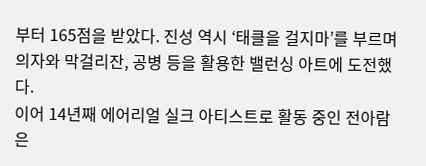부터 165점을 받았다. 진성 역시 ‘태클을 걸지마’를 부르며 의자와 막걸리잔, 공병 등을 활용한 밸런싱 아트에 도전했다.
이어 14년째 에어리얼 실크 아티스트로 활동 중인 전아람은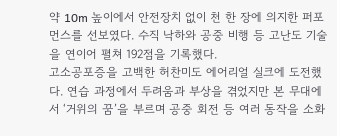약 10m 높이에서 안전장치 없이 천 한 장에 의지한 퍼포먼스를 선보였다. 수직 낙하와 공중 비행 등 고난도 기술을 연이어 펼쳐 192점을 기록했다.
고소공포증을 고백한 허찬미도 에어리얼 실크에 도전했다. 연습 과정에서 두려움과 부상을 겪었지만 본 무대에서 ‘거위의 꿈’을 부르며 공중 회전 등 여러 동작을 소화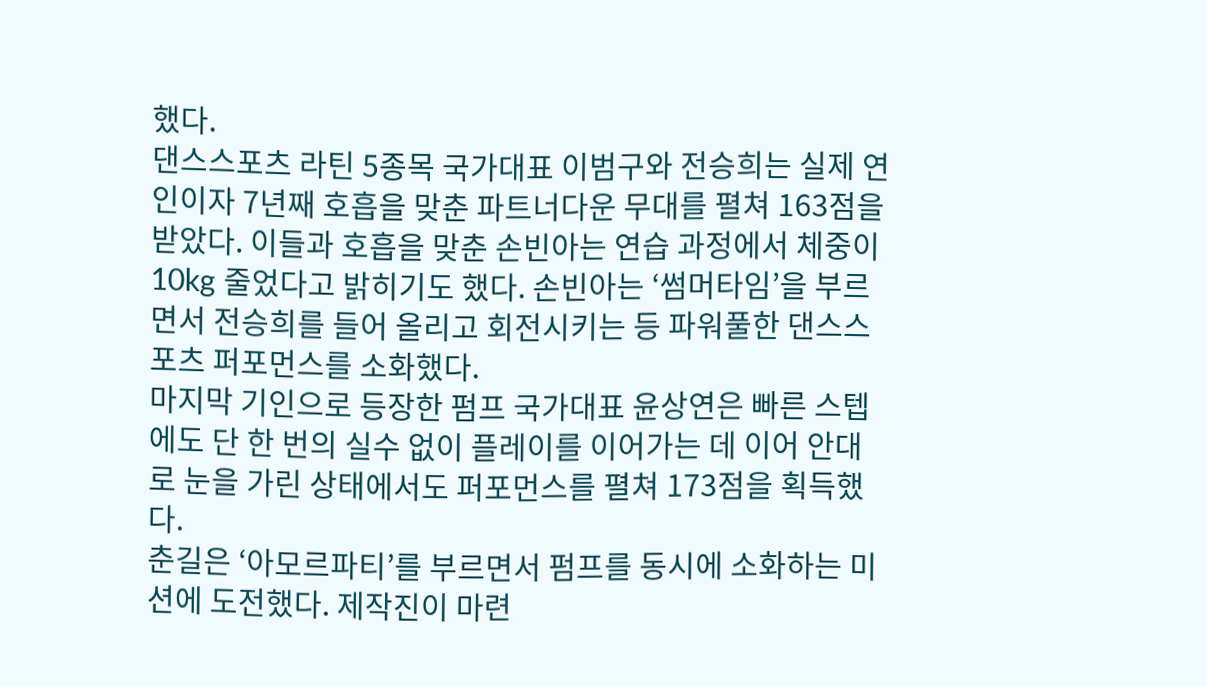했다.
댄스스포츠 라틴 5종목 국가대표 이범구와 전승희는 실제 연인이자 7년째 호흡을 맞춘 파트너다운 무대를 펼쳐 163점을 받았다. 이들과 호흡을 맞춘 손빈아는 연습 과정에서 체중이 10kg 줄었다고 밝히기도 했다. 손빈아는 ‘썸머타임’을 부르면서 전승희를 들어 올리고 회전시키는 등 파워풀한 댄스스포츠 퍼포먼스를 소화했다.
마지막 기인으로 등장한 펌프 국가대표 윤상연은 빠른 스텝에도 단 한 번의 실수 없이 플레이를 이어가는 데 이어 안대로 눈을 가린 상태에서도 퍼포먼스를 펼쳐 173점을 획득했다.
춘길은 ‘아모르파티’를 부르면서 펌프를 동시에 소화하는 미션에 도전했다. 제작진이 마련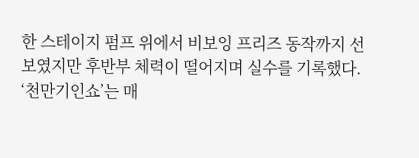한 스테이지 펌프 위에서 비보잉 프리즈 동작까지 선보였지만 후반부 체력이 떨어지며 실수를 기록했다.
‘천만기인쇼’는 매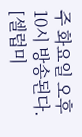주 화요일 오후 10시 방송된다.
[셀럽미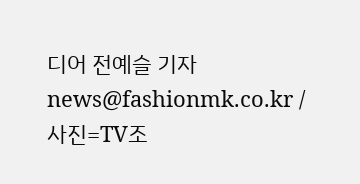디어 전예슬 기자 news@fashionmk.co.kr / 사진=TV조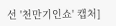선 '천만기인쇼' 캡처]